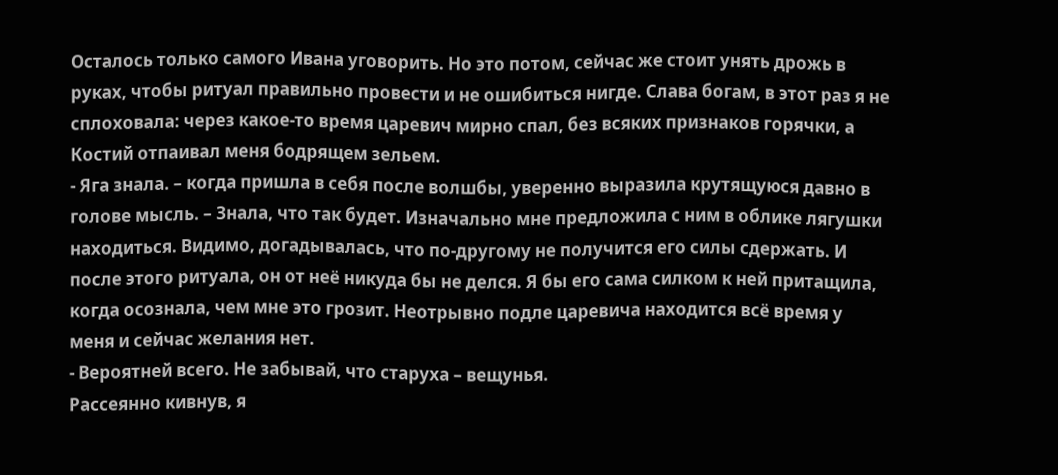Осталось только самого Ивана уговорить. Но это потом, сейчас же стоит унять дрожь в руках, чтобы ритуал правильно провести и не ошибиться нигде. Слава богам, в этот раз я не сплоховала: через какое-то время царевич мирно спал, без всяких признаков горячки, а Костий отпаивал меня бодрящем зельем.
- Яга знала. – когда пришла в себя после волшбы, уверенно выразила крутящуюся давно в голове мысль. – Знала, что так будет. Изначально мне предложила с ним в облике лягушки находиться. Видимо, догадывалась, что по-другому не получится его силы сдержать. И после этого ритуала, он от неё никуда бы не делся. Я бы его сама силком к ней притащила, когда осознала, чем мне это грозит. Неотрывно подле царевича находится всё время у меня и сейчас желания нет.
- Вероятней всего. Не забывай, что старуха – вещунья.
Рассеянно кивнув, я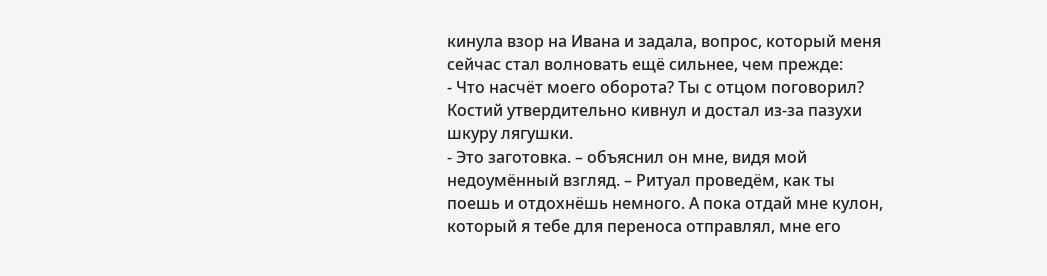кинула взор на Ивана и задала, вопрос, который меня сейчас стал волновать ещё сильнее, чем прежде:
- Что насчёт моего оборота? Ты с отцом поговорил?
Костий утвердительно кивнул и достал из-за пазухи шкуру лягушки.
- Это заготовка. – объяснил он мне, видя мой недоумённый взгляд. – Ритуал проведём, как ты поешь и отдохнёшь немного. А пока отдай мне кулон, который я тебе для переноса отправлял, мне его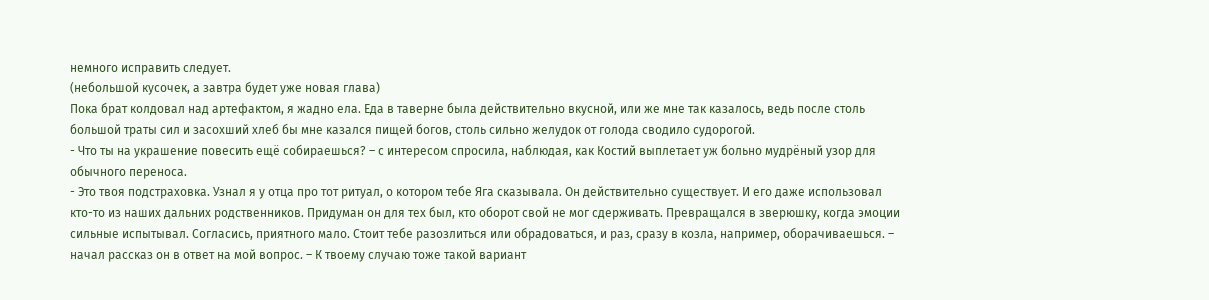немного исправить следует.
(небольшой кусочек, а завтра будет уже новая глава)
Пока брат колдовал над артефактом, я жадно ела. Еда в таверне была действительно вкусной, или же мне так казалось, ведь после столь большой траты сил и засохший хлеб бы мне казался пищей богов, столь сильно желудок от голода сводило судорогой.
- Что ты на украшение повесить ещё собираешься? – с интересом спросила, наблюдая, как Костий выплетает уж больно мудрёный узор для обычного переноса.
- Это твоя подстраховка. Узнал я у отца про тот ритуал, о котором тебе Яга сказывала. Он действительно существует. И его даже использовал кто-то из наших дальних родственников. Придуман он для тех был, кто оборот свой не мог сдерживать. Превращался в зверюшку, когда эмоции сильные испытывал. Согласись, приятного мало. Стоит тебе разозлиться или обрадоваться, и раз, сразу в козла, например, оборачиваешься. – начал рассказ он в ответ на мой вопрос. – К твоему случаю тоже такой вариант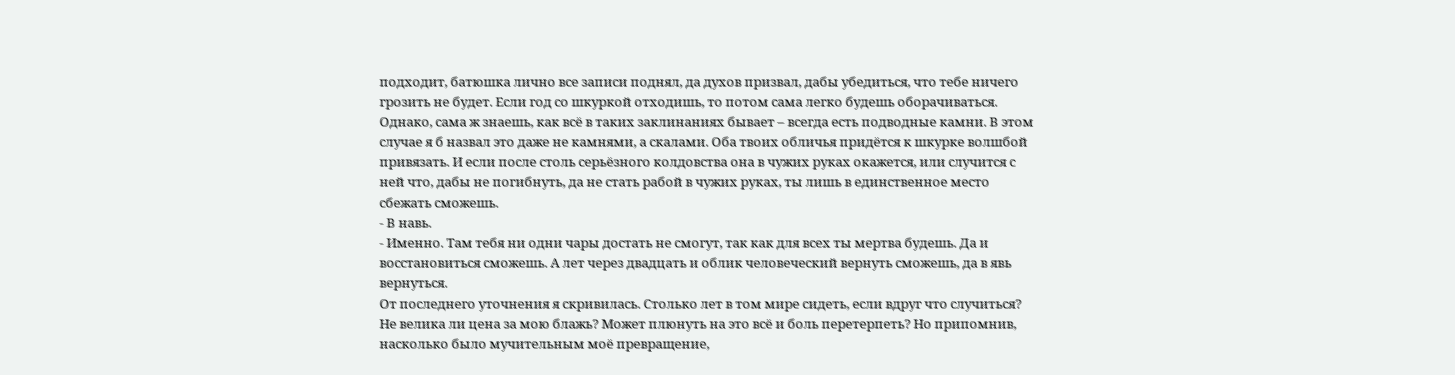подходит, батюшка лично все записи поднял, да духов призвал, дабы убедиться, что тебе ничего грозить не будет. Если год со шкуркой отходишь, то потом сама легко будешь оборачиваться. Однако, сама ж знаешь, как всё в таких заклинаниях бывает – всегда есть подводные камни. В этом случае я б назвал это даже не камнями, а скалами. Оба твоих обличья придётся к шкурке волшбой привязать. И если после столь серьёзного колдовства она в чужих руках окажется, или случится с ней что, дабы не погибнуть, да не стать рабой в чужих руках, ты лишь в единственное место сбежать сможешь.
- В навь.
- Именно. Там тебя ни одни чары достать не смогут, так как для всех ты мертва будешь. Да и восстановиться сможешь. А лет через двадцать и облик человеческий вернуть сможешь, да в явь вернуться.
От последнего уточнения я скривилась. Столько лет в том мире сидеть, если вдруг что случиться? Не велика ли цена за мою блажь? Может плюнуть на это всё и боль перетерпеть? Но припомнив, насколько было мучительным моё превращение,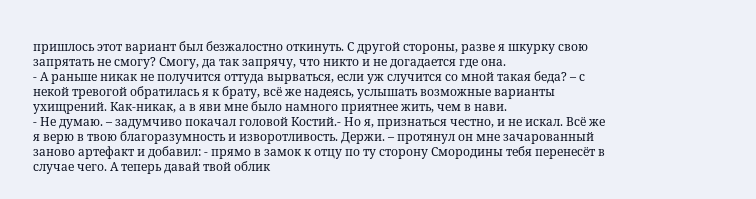пришлось этот вариант был безжалостно откинуть. С другой стороны, разве я шкурку свою запрятать не смогу? Смогу, да так запрячу, что никто и не догадается где она.
- А раньше никак не получится оттуда вырваться, если уж случится со мной такая беда? – с некой тревогой обратилась я к брату, всё же надеясь, услышать возможные варианты ухищрений. Как-никак, а в яви мне было намного приятнее жить, чем в нави.
- Не думаю. – задумчиво покачал головой Костий.- Но я, признаться честно, и не искал. Всё же я верю в твою благоразумность и изворотливость. Держи. – протянул он мне зачарованный заново артефакт и добавил: - прямо в замок к отцу по ту сторону Смородины тебя перенесёт в случае чего. А теперь давай твой облик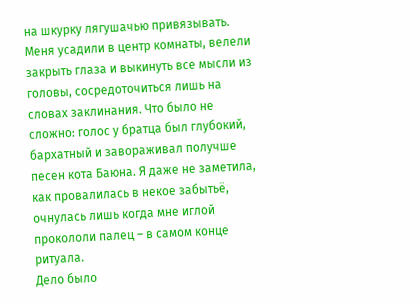на шкурку лягушачью привязывать.
Меня усадили в центр комнаты, велели закрыть глаза и выкинуть все мысли из головы, сосредоточиться лишь на словах заклинания. Что было не сложно: голос у братца был глубокий, бархатный и завораживал получше песен кота Баюна. Я даже не заметила, как провалилась в некое забытьё, очнулась лишь когда мне иглой прокололи палец – в самом конце ритуала.
Дело было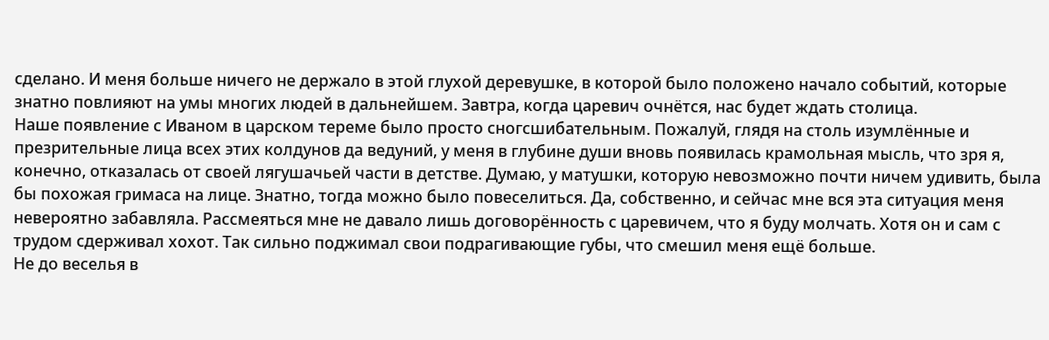сделано. И меня больше ничего не держало в этой глухой деревушке, в которой было положено начало событий, которые знатно повлияют на умы многих людей в дальнейшем. Завтра, когда царевич очнётся, нас будет ждать столица.
Наше появление с Иваном в царском тереме было просто сногсшибательным. Пожалуй, глядя на столь изумлённые и презрительные лица всех этих колдунов да ведуний, у меня в глубине души вновь появилась крамольная мысль, что зря я, конечно, отказалась от своей лягушачьей части в детстве. Думаю, у матушки, которую невозможно почти ничем удивить, была бы похожая гримаса на лице. Знатно, тогда можно было повеселиться. Да, собственно, и сейчас мне вся эта ситуация меня невероятно забавляла. Рассмеяться мне не давало лишь договорённость с царевичем, что я буду молчать. Хотя он и сам с трудом сдерживал хохот. Так сильно поджимал свои подрагивающие губы, что смешил меня ещё больше.
Не до веселья в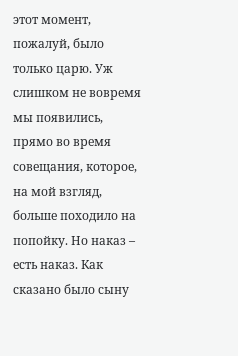этот момент, пожалуй, было только царю. Уж слишком не вовремя мы появились, прямо во время совещания, которое, на мой взгляд, больше походило на попойку. Но наказ – есть наказ. Как сказано было сыну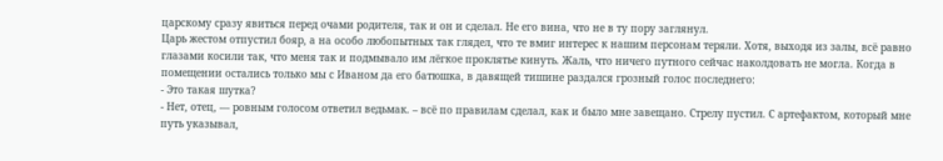царскому сразу явиться перед очами родителя, так и он и сделал. Не его вина, что не в ту пору заглянул.
Царь жестом отпустил бояр, а на особо любопытных так глядел, что те вмиг интерес к нашим персонам теряли. Хотя, выходя из залы, всё равно глазами косили так, что меня так и подмывало им лёгкое проклятье кинуть. Жаль, что ничего путного сейчас наколдовать не могла. Когда в помещении остались только мы с Иваном да его батюшка, в давящей тишине раздался грозный голос последнего:
- Это такая шутка?
- Нет, отец, — ровным голосом ответил ведьмак. – всё по правилам сделал, как и было мне завещано. Стрелу пустил. С артефактом, который мне путь указывал,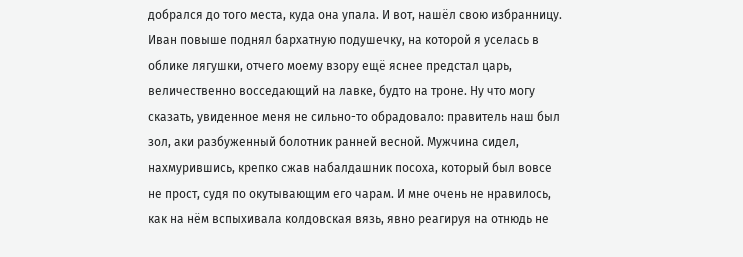добрался до того места, куда она упала. И вот, нашёл свою избранницу.
Иван повыше поднял бархатную подушечку, на которой я уселась в облике лягушки, отчего моему взору ещё яснее предстал царь, величественно восседающий на лавке, будто на троне. Ну что могу сказать, увиденное меня не сильно-то обрадовало: правитель наш был зол, аки разбуженный болотник ранней весной. Мужчина сидел, нахмурившись, крепко сжав набалдашник посоха, который был вовсе не прост, судя по окутывающим его чарам. И мне очень не нравилось, как на нём вспыхивала колдовская вязь, явно реагируя на отнюдь не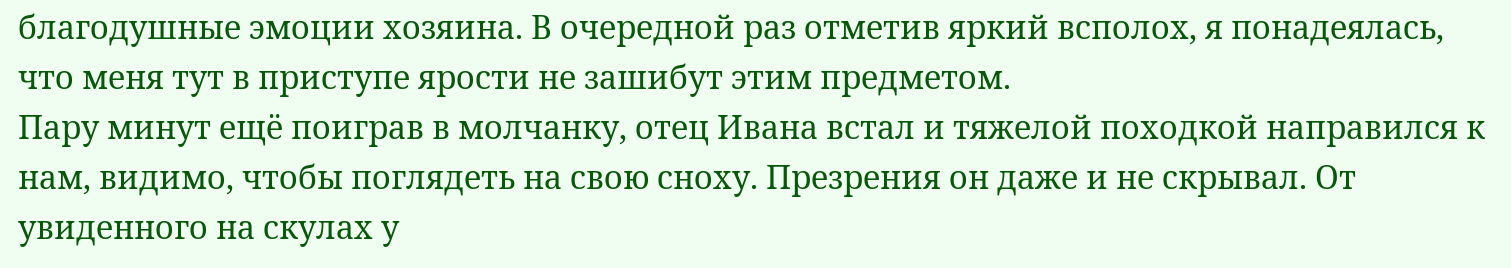благодушные эмоции хозяина. В очередной раз отметив яркий всполох, я понадеялась, что меня тут в приступе ярости не зашибут этим предметом.
Пару минут ещё поиграв в молчанку, отец Ивана встал и тяжелой походкой направился к нам, видимо, чтобы поглядеть на свою сноху. Презрения он даже и не скрывал. От увиденного на скулах у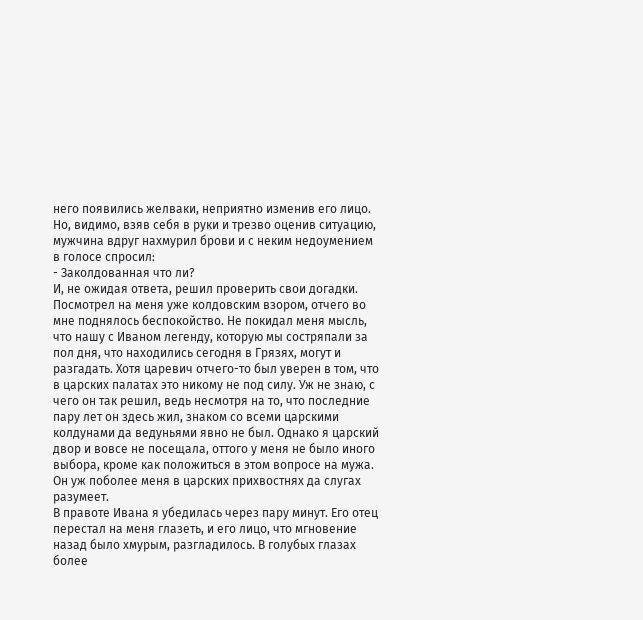него появились желваки, неприятно изменив его лицо. Но, видимо, взяв себя в руки и трезво оценив ситуацию, мужчина вдруг нахмурил брови и с неким недоумением в голосе спросил:
- Заколдованная что ли?
И, не ожидая ответа, решил проверить свои догадки. Посмотрел на меня уже колдовским взором, отчего во мне поднялось беспокойство. Не покидал меня мысль, что нашу с Иваном легенду, которую мы состряпали за пол дня, что находились сегодня в Грязях, могут и разгадать. Хотя царевич отчего-то был уверен в том, что в царских палатах это никому не под силу. Уж не знаю, с чего он так решил, ведь несмотря на то, что последние пару лет он здесь жил, знаком со всеми царскими колдунами да ведуньями явно не был. Однако я царский двор и вовсе не посещала, оттого у меня не было иного выбора, кроме как положиться в этом вопросе на мужа. Он уж поболее меня в царских прихвостнях да слугах разумеет.
В правоте Ивана я убедилась через пару минут. Его отец перестал на меня глазеть, и его лицо, что мгновение назад было хмурым, разгладилось. В голубых глазах более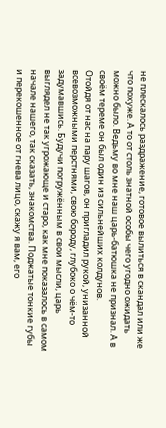не плескалось раздражение, готовое вылиться в скандал или же что похуже. А то от столь знатной особы чего угодно ожидать можно было. Ведьму во мне наш царь-батюшка не признал. А в своём тереме он был один из сильнейших колдунов.
Отойдя от нас на пару шагов, он пригладил рукой, унизанной всевозможными перстнями, свою бороду, глубоко о чём-то задумавшись. Будучи погружённым в свои мысли, царь выглядел не так угрожающе и старо, как мне показалось в самом начале нашего, так сказать, знакомства. Поджатые тонкие губы и перекошенное от гнева лицо, скажу я вам, его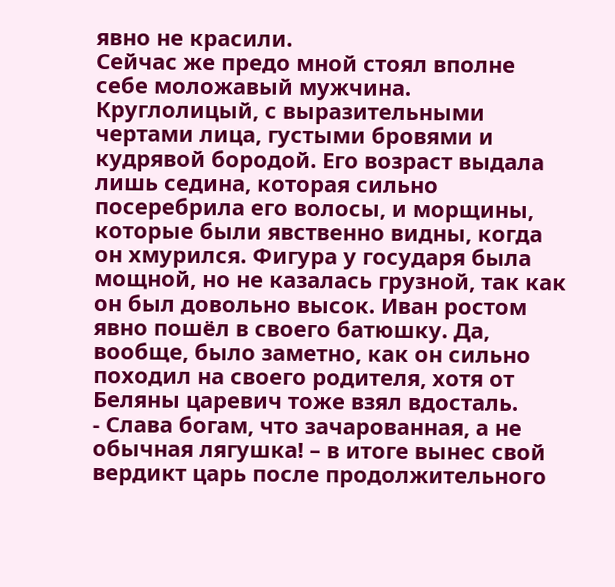явно не красили.
Сейчас же предо мной стоял вполне себе моложавый мужчина. Круглолицый, с выразительными чертами лица, густыми бровями и кудрявой бородой. Его возраст выдала лишь седина, которая сильно посеребрила его волосы, и морщины, которые были явственно видны, когда он хмурился. Фигура у государя была мощной, но не казалась грузной, так как он был довольно высок. Иван ростом явно пошёл в своего батюшку. Да, вообще, было заметно, как он сильно походил на своего родителя, хотя от Беляны царевич тоже взял вдосталь.
- Слава богам, что зачарованная, а не обычная лягушка! – в итоге вынес свой вердикт царь после продолжительного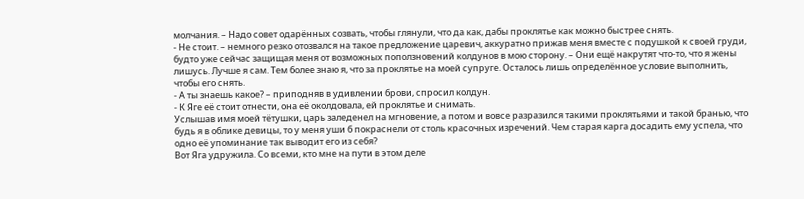молчания. – Надо совет одарённых созвать, чтобы глянули, что да как, дабы проклятье как можно быстрее снять.
- Не стоит. – немного резко отозвался на такое предложение царевич, аккуратно прижав меня вместе с подушкой к своей груди, будто уже сейчас защищая меня от возможных поползновений колдунов в мою сторону. – Они ещё накрутят что-то, что я жены лишусь. Лучше я сам. Тем более знаю я, что за проклятье на моей супруге. Осталось лишь определённое условие выполнить, чтобы его снять.
- А ты знаешь какое? – приподняв в удивлении брови, спросил колдун.
- К Яге её стоит отнести, она её околдовала, ей проклятье и снимать.
Услышав имя моей тётушки, царь заледенел на мгновение, а потом и вовсе разразился такими проклятьями и такой бранью, что будь я в облике девицы, то у меня уши б покраснели от столь красочных изречений. Чем старая карга досадить ему успела, что одно её упоминание так выводит его из себя?
Вот Яга удружила. Со всеми, кто мне на пути в этом деле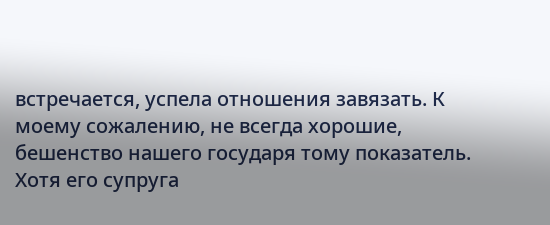встречается, успела отношения завязать. К моему сожалению, не всегда хорошие, бешенство нашего государя тому показатель. Хотя его супруга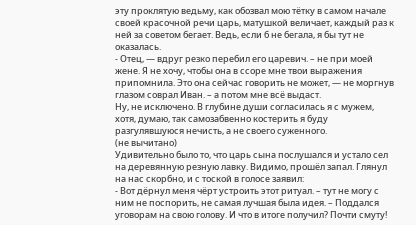эту проклятую ведьму, как обозвал мою тётку в самом начале своей красочной речи царь, матушкой величает, каждый раз к ней за советом бегает. Ведь, если б не бегала, я бы тут не оказалась.
- Отец, — вдруг резко перебил его царевич. – не при моей жене. Я не хочу, чтобы она в ссоре мне твои выражения припомнила. Это она сейчас говорить не может, — не моргнув глазом соврал Иван. – а потом мне всё выдаст.
Ну, не исключено. В глубине души согласилась я с мужем, хотя, думаю, так самозабвенно костерить я буду разгулявшуюся нечисть, а не своего суженного.
(не вычитано)
Удивительно было то, что царь сына послушался и устало сел на деревянную резную лавку. Видимо, прошёл запал. Глянул на нас скорбно, и с тоской в голосе заявил:
- Вот дёрнул меня чёрт устроить этот ритуал. – тут не могу с ним не поспорить, не самая лучшая была идея. – Поддался уговорам на свою голову. И что в итоге получил? Почти смуту!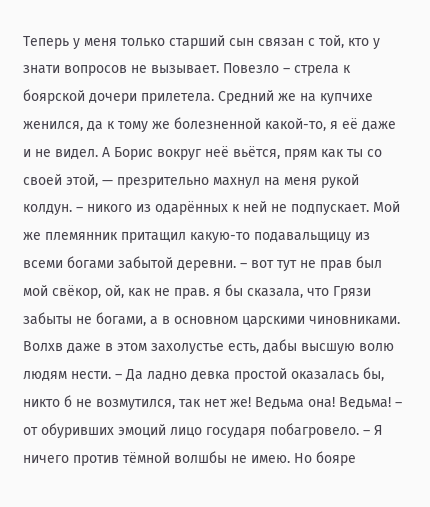Теперь у меня только старший сын связан с той, кто у знати вопросов не вызывает. Повезло – стрела к боярской дочери прилетела. Средний же на купчихе женился, да к тому же болезненной какой-то, я её даже и не видел. А Борис вокруг неё вьётся, прям как ты со своей этой, — презрительно махнул на меня рукой колдун. – никого из одарённых к ней не подпускает. Мой же племянник притащил какую-то подавальщицу из всеми богами забытой деревни. – вот тут не прав был мой свёкор, ой, как не прав. я бы сказала, что Грязи забыты не богами, а в основном царскими чиновниками. Волхв даже в этом захолустье есть, дабы высшую волю людям нести. – Да ладно девка простой оказалась бы, никто б не возмутился, так нет же! Ведьма она! Ведьма! – от обуривших эмоций лицо государя побагровело. – Я ничего против тёмной волшбы не имею. Но бояре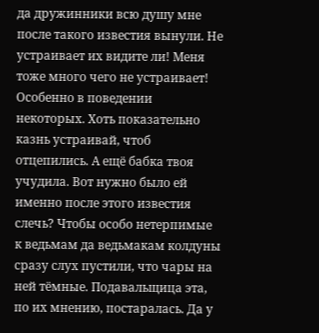да дружинники всю душу мне после такого известия вынули. Не устраивает их видите ли! Меня тоже много чего не устраивает! Особенно в поведении некоторых. Хоть показательно казнь устраивай, чтоб отцепились. А ещё бабка твоя учудила. Вот нужно было ей именно после этого известия слечь? Чтобы особо нетерпимые к ведьмам да ведьмакам колдуны сразу слух пустили, что чары на ней тёмные. Подавальщица эта, по их мнению, постаралась. Да у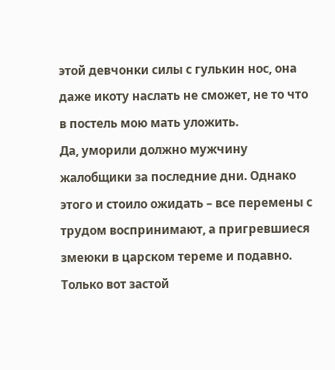этой девчонки силы с гулькин нос, она даже икоту наслать не сможет, не то что в постель мою мать уложить.
Да, уморили должно мужчину жалобщики за последние дни. Однако этого и стоило ожидать – все перемены с трудом воспринимают, а пригревшиеся змеюки в царском тереме и подавно. Только вот застой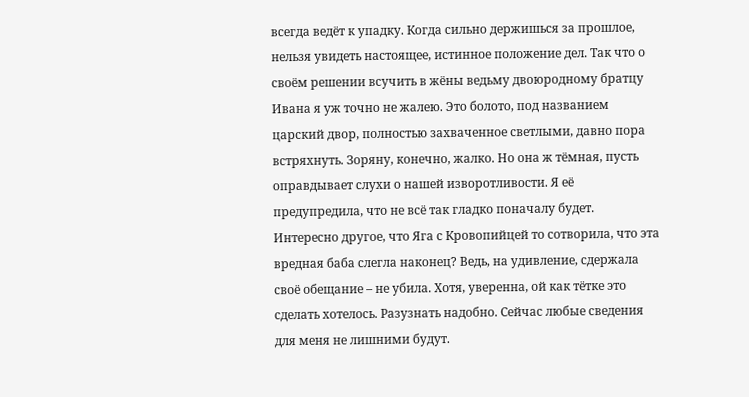всегда ведёт к упадку. Когда сильно держишься за прошлое, нельзя увидеть настоящее, истинное положение дел. Так что о своём решении всучить в жёны ведьму двоюродному братцу Ивана я уж точно не жалею. Это болото, под названием царский двор, полностью захваченное светлыми, давно пора встряхнуть. Зоряну, конечно, жалко. Но она ж тёмная, пусть оправдывает слухи о нашей изворотливости. Я её предупредила, что не всё так гладко поначалу будет.
Интересно другое, что Яга с Кровопийцей то сотворила, что эта вредная баба слегла наконец? Ведь, на удивление, сдержала своё обещание – не убила. Хотя, уверенна, ой как тётке это сделать хотелось. Разузнать надобно. Сейчас любые сведения для меня не лишними будут.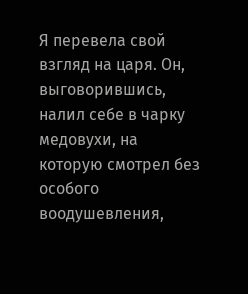Я перевела свой взгляд на царя. Он, выговорившись, налил себе в чарку медовухи, на которую смотрел без особого воодушевления,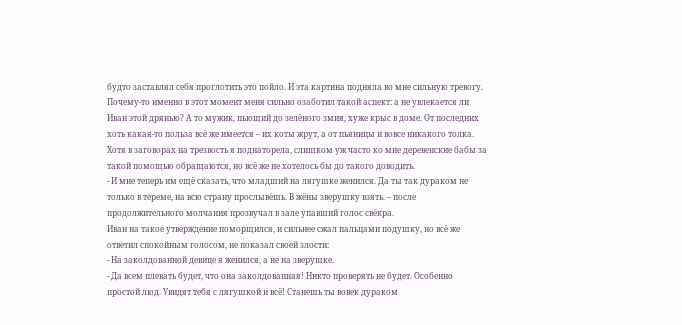будто заставлял себя проглотить это пойло. И эта картина подняла во мне сильную тревогу.
Почему-то именно в этот момент меня сильно озаботил такой аспект: а не увлекается ли Иван этой дрянью? А то мужик, пьющий до зелёного змия, хуже крыс в доме. От последних хоть какая-то польза всё же имеется – их коты жрут, а от пьяницы и вовсе никакого толка. Хотя в заговорах на трезвость я поднаторела, слишком уж часто ко мне деревенские бабы за такой помощью обращаются, но всё же не хотелось бы до такого доводить.
- И мне теперь им ещё сказать, что младший на лягушке женился. Да ты так дураком не только в тереме, на всю страну прослывёшь. В жёны зверушку взять. – после продолжительного молчания прозвучал в зале упавший голос свёкра.
Иван на такое утверждение поморщился, и сильнее сжал пальцами подушку, но всё же ответил спокойным голосом, не показал своей злости:
- На заколдованной девице я женился, а не на зверушке.
- Да всем плевать будет, что она заколдованная! Никто проверять не будет. Особенно простой люд. Увидят тебя с лягушкой и всё! Станешь ты вовек дураком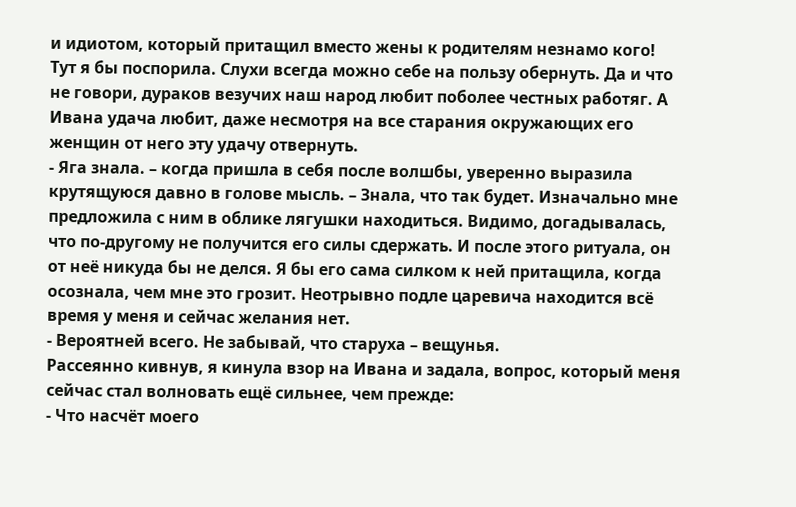и идиотом, который притащил вместо жены к родителям незнамо кого!
Тут я бы поспорила. Слухи всегда можно себе на пользу обернуть. Да и что не говори, дураков везучих наш народ любит поболее честных работяг. А Ивана удача любит, даже несмотря на все старания окружающих его женщин от него эту удачу отвернуть.
- Яга знала. – когда пришла в себя после волшбы, уверенно выразила крутящуюся давно в голове мысль. – Знала, что так будет. Изначально мне предложила с ним в облике лягушки находиться. Видимо, догадывалась, что по-другому не получится его силы сдержать. И после этого ритуала, он от неё никуда бы не делся. Я бы его сама силком к ней притащила, когда осознала, чем мне это грозит. Неотрывно подле царевича находится всё время у меня и сейчас желания нет.
- Вероятней всего. Не забывай, что старуха – вещунья.
Рассеянно кивнув, я кинула взор на Ивана и задала, вопрос, который меня сейчас стал волновать ещё сильнее, чем прежде:
- Что насчёт моего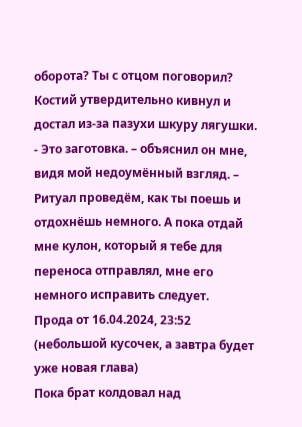оборота? Ты с отцом поговорил?
Костий утвердительно кивнул и достал из-за пазухи шкуру лягушки.
- Это заготовка. – объяснил он мне, видя мой недоумённый взгляд. – Ритуал проведём, как ты поешь и отдохнёшь немного. А пока отдай мне кулон, который я тебе для переноса отправлял, мне его немного исправить следует.
Прода от 16.04.2024, 23:52
(небольшой кусочек, а завтра будет уже новая глава)
Пока брат колдовал над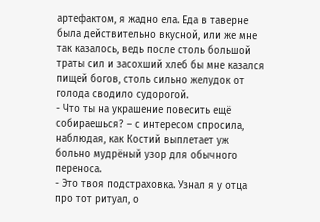артефактом, я жадно ела. Еда в таверне была действительно вкусной, или же мне так казалось, ведь после столь большой траты сил и засохший хлеб бы мне казался пищей богов, столь сильно желудок от голода сводило судорогой.
- Что ты на украшение повесить ещё собираешься? – с интересом спросила, наблюдая, как Костий выплетает уж больно мудрёный узор для обычного переноса.
- Это твоя подстраховка. Узнал я у отца про тот ритуал, о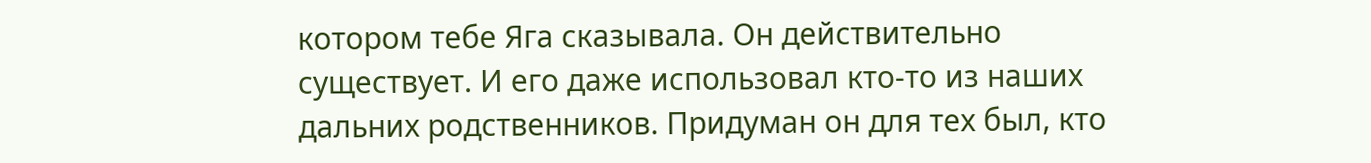котором тебе Яга сказывала. Он действительно существует. И его даже использовал кто-то из наших дальних родственников. Придуман он для тех был, кто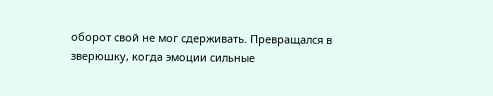оборот свой не мог сдерживать. Превращался в зверюшку, когда эмоции сильные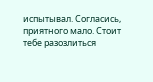испытывал. Согласись, приятного мало. Стоит тебе разозлиться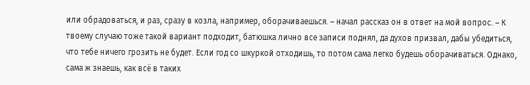или обрадоваться, и раз, сразу в козла, например, оборачиваешься. – начал рассказ он в ответ на мой вопрос. – К твоему случаю тоже такой вариант подходит, батюшка лично все записи поднял, да духов призвал, дабы убедиться, что тебе ничего грозить не будет. Если год со шкуркой отходишь, то потом сама легко будешь оборачиваться. Однако, сама ж знаешь, как всё в таких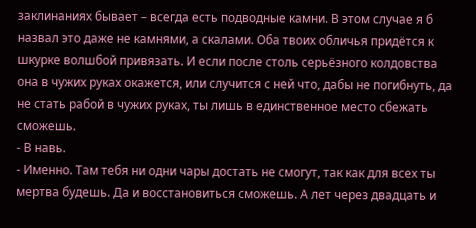заклинаниях бывает – всегда есть подводные камни. В этом случае я б назвал это даже не камнями, а скалами. Оба твоих обличья придётся к шкурке волшбой привязать. И если после столь серьёзного колдовства она в чужих руках окажется, или случится с ней что, дабы не погибнуть, да не стать рабой в чужих руках, ты лишь в единственное место сбежать сможешь.
- В навь.
- Именно. Там тебя ни одни чары достать не смогут, так как для всех ты мертва будешь. Да и восстановиться сможешь. А лет через двадцать и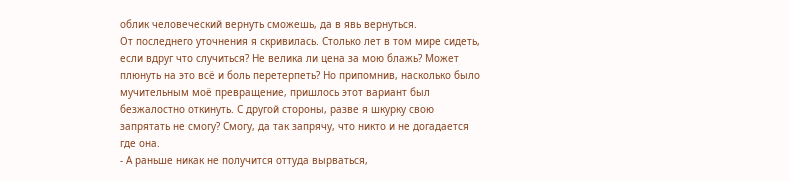облик человеческий вернуть сможешь, да в явь вернуться.
От последнего уточнения я скривилась. Столько лет в том мире сидеть, если вдруг что случиться? Не велика ли цена за мою блажь? Может плюнуть на это всё и боль перетерпеть? Но припомнив, насколько было мучительным моё превращение, пришлось этот вариант был безжалостно откинуть. С другой стороны, разве я шкурку свою запрятать не смогу? Смогу, да так запрячу, что никто и не догадается где она.
- А раньше никак не получится оттуда вырваться,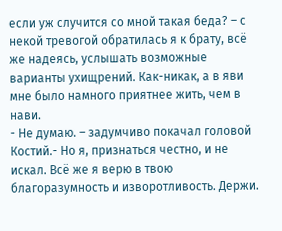если уж случится со мной такая беда? – с некой тревогой обратилась я к брату, всё же надеясь, услышать возможные варианты ухищрений. Как-никак, а в яви мне было намного приятнее жить, чем в нави.
- Не думаю. – задумчиво покачал головой Костий.- Но я, признаться честно, и не искал. Всё же я верю в твою благоразумность и изворотливость. Держи.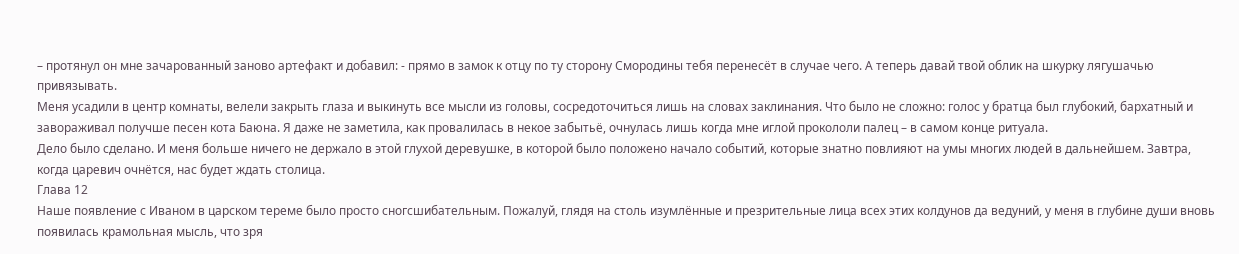– протянул он мне зачарованный заново артефакт и добавил: - прямо в замок к отцу по ту сторону Смородины тебя перенесёт в случае чего. А теперь давай твой облик на шкурку лягушачью привязывать.
Меня усадили в центр комнаты, велели закрыть глаза и выкинуть все мысли из головы, сосредоточиться лишь на словах заклинания. Что было не сложно: голос у братца был глубокий, бархатный и завораживал получше песен кота Баюна. Я даже не заметила, как провалилась в некое забытьё, очнулась лишь когда мне иглой прокололи палец – в самом конце ритуала.
Дело было сделано. И меня больше ничего не держало в этой глухой деревушке, в которой было положено начало событий, которые знатно повлияют на умы многих людей в дальнейшем. Завтра, когда царевич очнётся, нас будет ждать столица.
Глава 12
Наше появление с Иваном в царском тереме было просто сногсшибательным. Пожалуй, глядя на столь изумлённые и презрительные лица всех этих колдунов да ведуний, у меня в глубине души вновь появилась крамольная мысль, что зря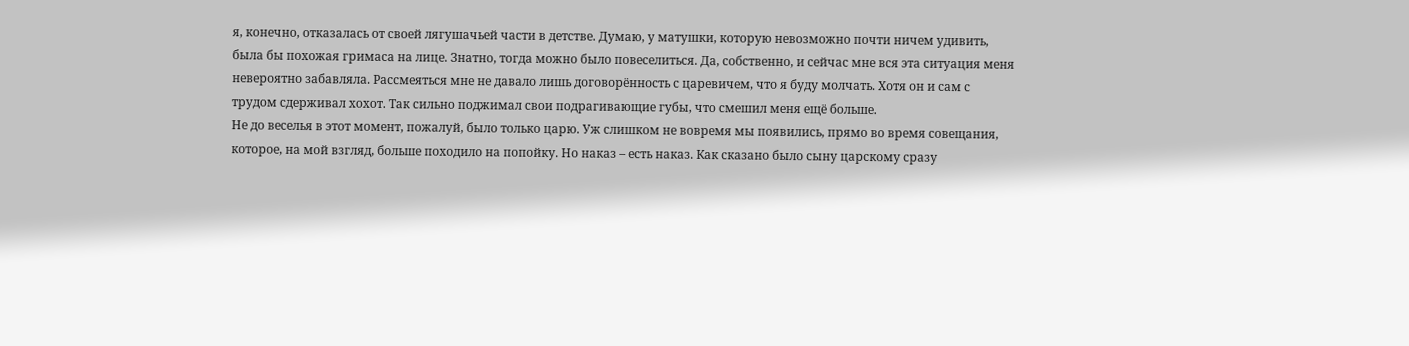я, конечно, отказалась от своей лягушачьей части в детстве. Думаю, у матушки, которую невозможно почти ничем удивить, была бы похожая гримаса на лице. Знатно, тогда можно было повеселиться. Да, собственно, и сейчас мне вся эта ситуация меня невероятно забавляла. Рассмеяться мне не давало лишь договорённость с царевичем, что я буду молчать. Хотя он и сам с трудом сдерживал хохот. Так сильно поджимал свои подрагивающие губы, что смешил меня ещё больше.
Не до веселья в этот момент, пожалуй, было только царю. Уж слишком не вовремя мы появились, прямо во время совещания, которое, на мой взгляд, больше походило на попойку. Но наказ – есть наказ. Как сказано было сыну царскому сразу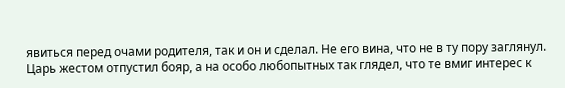явиться перед очами родителя, так и он и сделал. Не его вина, что не в ту пору заглянул.
Царь жестом отпустил бояр, а на особо любопытных так глядел, что те вмиг интерес к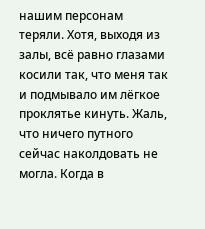нашим персонам теряли. Хотя, выходя из залы, всё равно глазами косили так, что меня так и подмывало им лёгкое проклятье кинуть. Жаль, что ничего путного сейчас наколдовать не могла. Когда в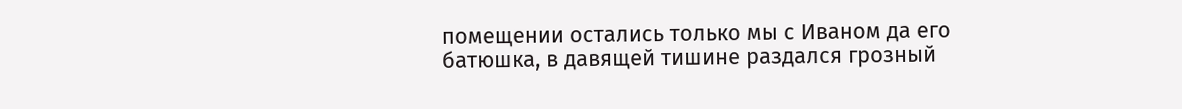помещении остались только мы с Иваном да его батюшка, в давящей тишине раздался грозный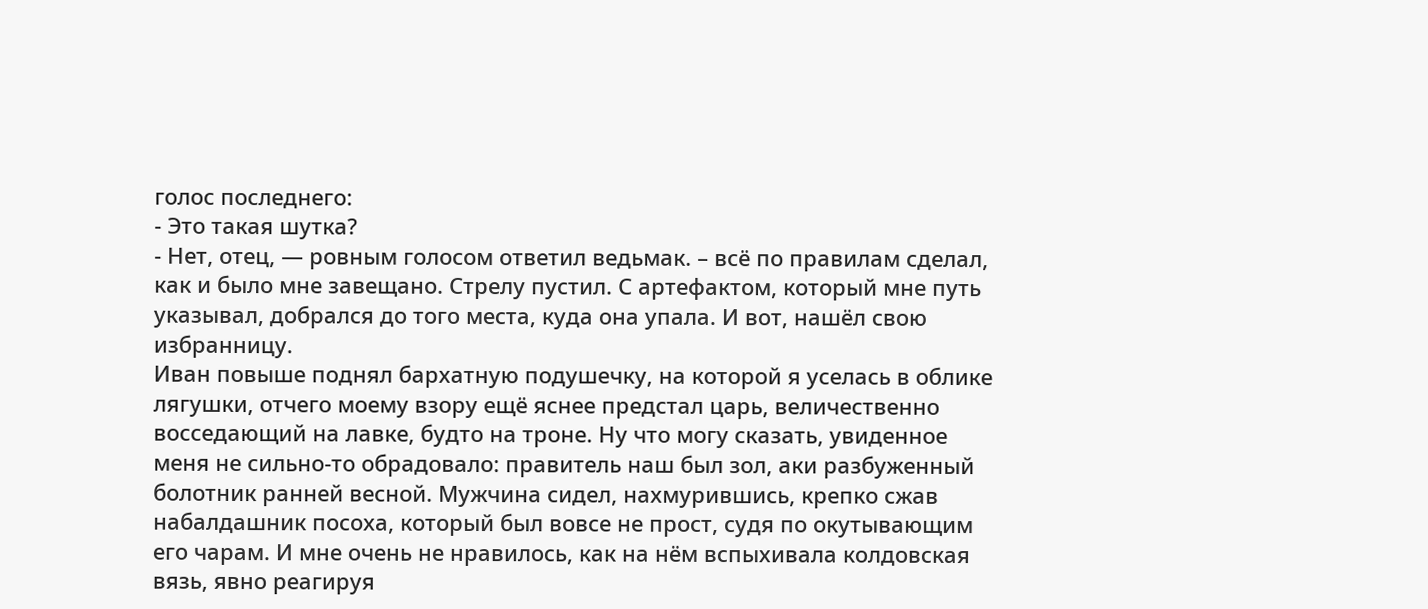голос последнего:
- Это такая шутка?
- Нет, отец, — ровным голосом ответил ведьмак. – всё по правилам сделал, как и было мне завещано. Стрелу пустил. С артефактом, который мне путь указывал, добрался до того места, куда она упала. И вот, нашёл свою избранницу.
Иван повыше поднял бархатную подушечку, на которой я уселась в облике лягушки, отчего моему взору ещё яснее предстал царь, величественно восседающий на лавке, будто на троне. Ну что могу сказать, увиденное меня не сильно-то обрадовало: правитель наш был зол, аки разбуженный болотник ранней весной. Мужчина сидел, нахмурившись, крепко сжав набалдашник посоха, который был вовсе не прост, судя по окутывающим его чарам. И мне очень не нравилось, как на нём вспыхивала колдовская вязь, явно реагируя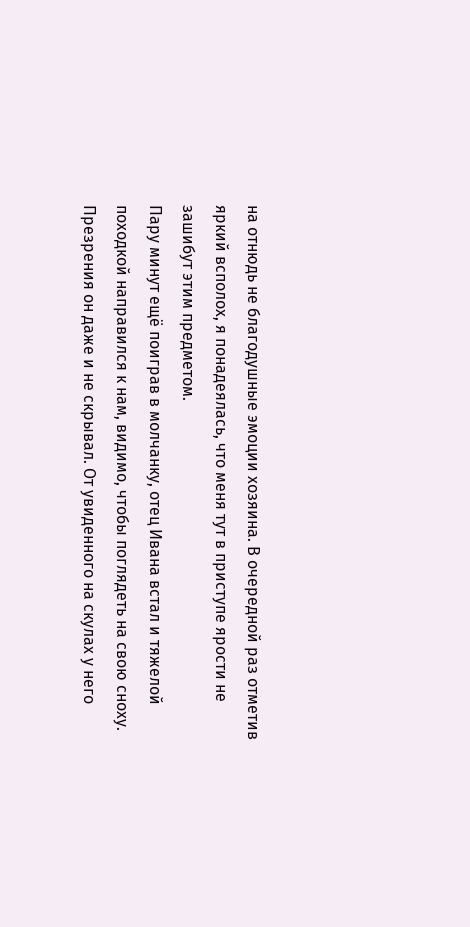на отнюдь не благодушные эмоции хозяина. В очередной раз отметив яркий всполох, я понадеялась, что меня тут в приступе ярости не зашибут этим предметом.
Пару минут ещё поиграв в молчанку, отец Ивана встал и тяжелой походкой направился к нам, видимо, чтобы поглядеть на свою сноху. Презрения он даже и не скрывал. От увиденного на скулах у него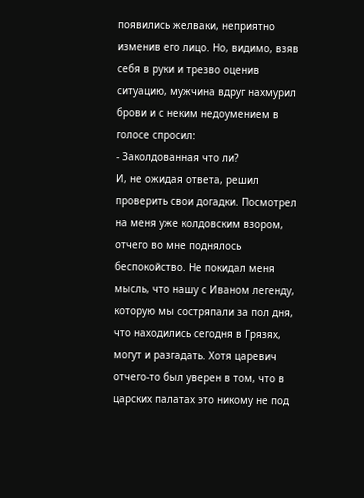появились желваки, неприятно изменив его лицо. Но, видимо, взяв себя в руки и трезво оценив ситуацию, мужчина вдруг нахмурил брови и с неким недоумением в голосе спросил:
- Заколдованная что ли?
И, не ожидая ответа, решил проверить свои догадки. Посмотрел на меня уже колдовским взором, отчего во мне поднялось беспокойство. Не покидал меня мысль, что нашу с Иваном легенду, которую мы состряпали за пол дня, что находились сегодня в Грязях, могут и разгадать. Хотя царевич отчего-то был уверен в том, что в царских палатах это никому не под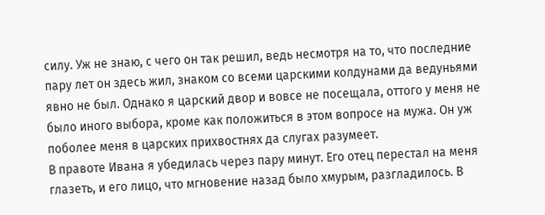силу. Уж не знаю, с чего он так решил, ведь несмотря на то, что последние пару лет он здесь жил, знаком со всеми царскими колдунами да ведуньями явно не был. Однако я царский двор и вовсе не посещала, оттого у меня не было иного выбора, кроме как положиться в этом вопросе на мужа. Он уж поболее меня в царских прихвостнях да слугах разумеет.
В правоте Ивана я убедилась через пару минут. Его отец перестал на меня глазеть, и его лицо, что мгновение назад было хмурым, разгладилось. В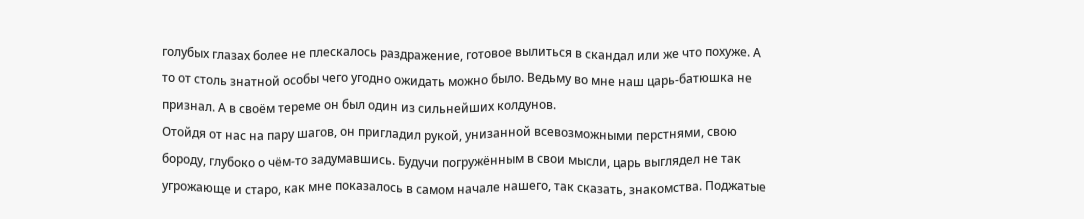голубых глазах более не плескалось раздражение, готовое вылиться в скандал или же что похуже. А то от столь знатной особы чего угодно ожидать можно было. Ведьму во мне наш царь-батюшка не признал. А в своём тереме он был один из сильнейших колдунов.
Отойдя от нас на пару шагов, он пригладил рукой, унизанной всевозможными перстнями, свою бороду, глубоко о чём-то задумавшись. Будучи погружённым в свои мысли, царь выглядел не так угрожающе и старо, как мне показалось в самом начале нашего, так сказать, знакомства. Поджатые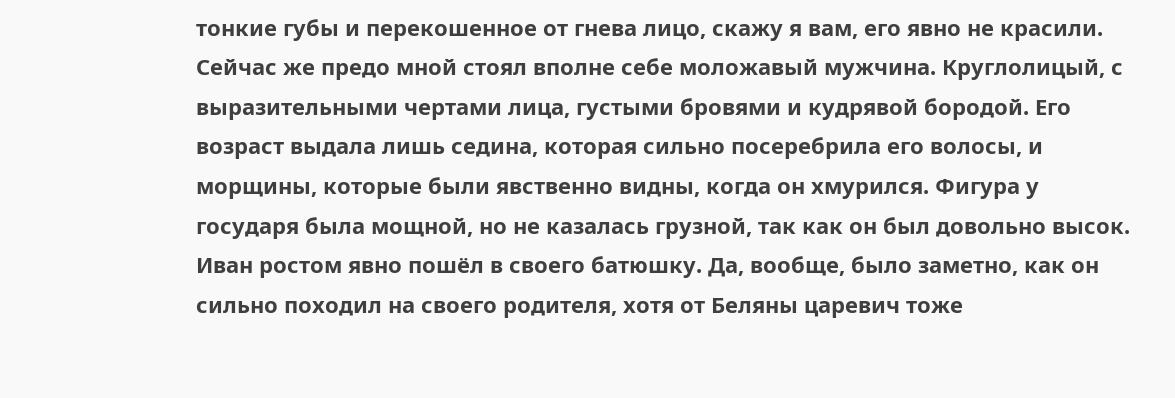тонкие губы и перекошенное от гнева лицо, скажу я вам, его явно не красили.
Сейчас же предо мной стоял вполне себе моложавый мужчина. Круглолицый, с выразительными чертами лица, густыми бровями и кудрявой бородой. Его возраст выдала лишь седина, которая сильно посеребрила его волосы, и морщины, которые были явственно видны, когда он хмурился. Фигура у государя была мощной, но не казалась грузной, так как он был довольно высок. Иван ростом явно пошёл в своего батюшку. Да, вообще, было заметно, как он сильно походил на своего родителя, хотя от Беляны царевич тоже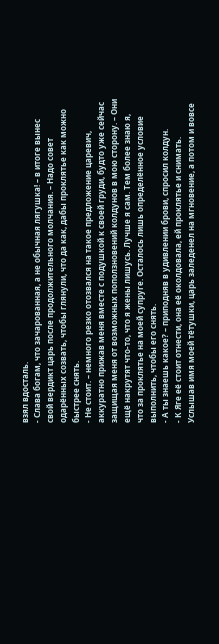взял вдосталь.
- Слава богам, что зачарованная, а не обычная лягушка! – в итоге вынес свой вердикт царь после продолжительного молчания. – Надо совет одарённых созвать, чтобы глянули, что да как, дабы проклятье как можно быстрее снять.
- Не стоит. – немного резко отозвался на такое предложение царевич, аккуратно прижав меня вместе с подушкой к своей груди, будто уже сейчас защищая меня от возможных поползновений колдунов в мою сторону. – Они ещё накрутят что-то, что я жены лишусь. Лучше я сам. Тем более знаю я, что за проклятье на моей супруге. Осталось лишь определённое условие выполнить, чтобы его снять.
- А ты знаешь какое? – приподняв в удивлении брови, спросил колдун.
- К Яге её стоит отнести, она её околдовала, ей проклятье и снимать.
Услышав имя моей тётушки, царь заледенел на мгновение, а потом и вовсе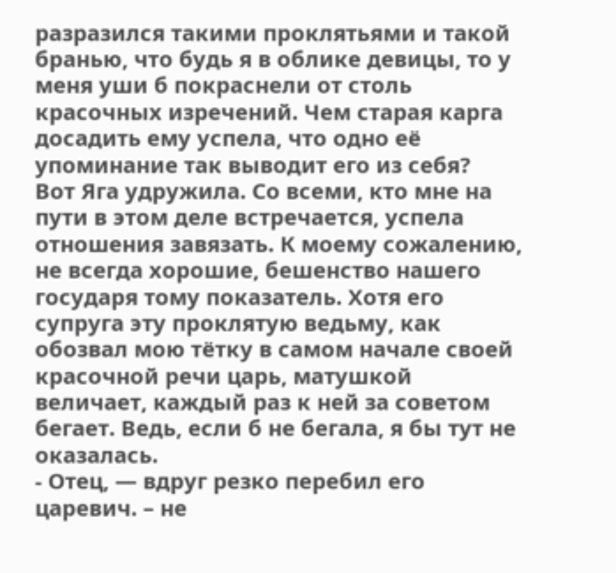разразился такими проклятьями и такой бранью, что будь я в облике девицы, то у меня уши б покраснели от столь красочных изречений. Чем старая карга досадить ему успела, что одно её упоминание так выводит его из себя?
Вот Яга удружила. Со всеми, кто мне на пути в этом деле встречается, успела отношения завязать. К моему сожалению, не всегда хорошие, бешенство нашего государя тому показатель. Хотя его супруга эту проклятую ведьму, как обозвал мою тётку в самом начале своей красочной речи царь, матушкой величает, каждый раз к ней за советом бегает. Ведь, если б не бегала, я бы тут не оказалась.
- Отец, — вдруг резко перебил его царевич. – не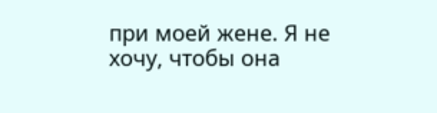при моей жене. Я не хочу, чтобы она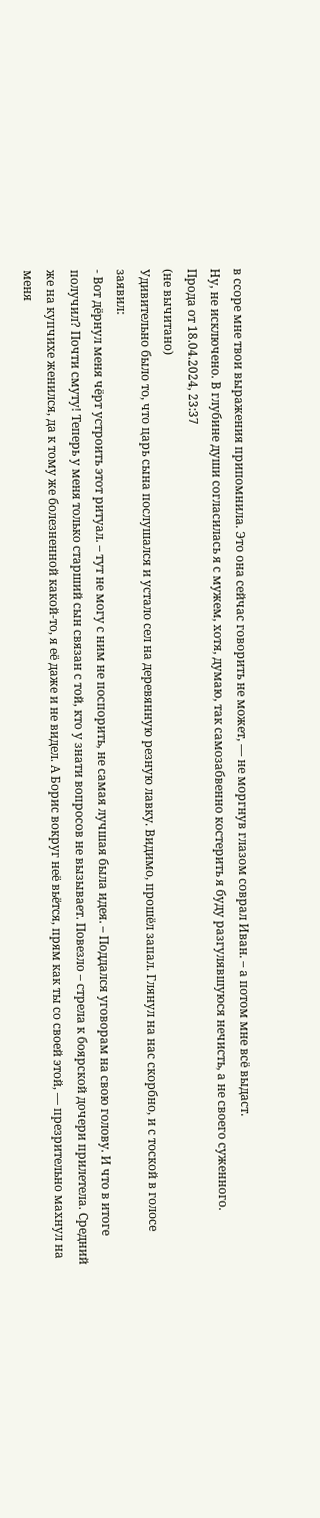в ссоре мне твои выражения припомнила. Это она сейчас говорить не может, — не моргнув глазом соврал Иван. – а потом мне всё выдаст.
Ну, не исключено. В глубине души согласилась я с мужем, хотя, думаю, так самозабвенно костерить я буду разгулявшуюся нечисть, а не своего суженного.
Прода от 18.04.2024, 23:37
(не вычитано)
Удивительно было то, что царь сына послушался и устало сел на деревянную резную лавку. Видимо, прошёл запал. Глянул на нас скорбно, и с тоской в голосе заявил:
- Вот дёрнул меня чёрт устроить этот ритуал. – тут не могу с ним не поспорить, не самая лучшая была идея. – Поддался уговорам на свою голову. И что в итоге получил? Почти смуту! Теперь у меня только старший сын связан с той, кто у знати вопросов не вызывает. Повезло – стрела к боярской дочери прилетела. Средний же на купчихе женился, да к тому же болезненной какой-то, я её даже и не видел. А Борис вокруг неё вьётся, прям как ты со своей этой, — презрительно махнул на меня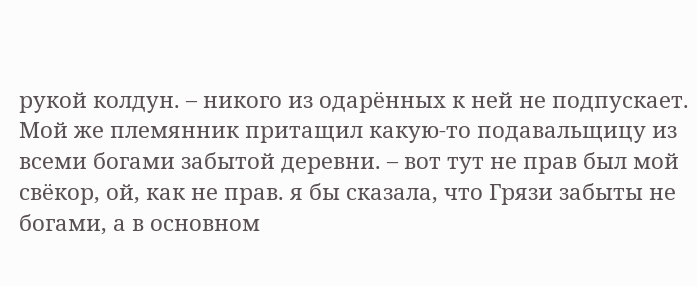рукой колдун. – никого из одарённых к ней не подпускает. Мой же племянник притащил какую-то подавальщицу из всеми богами забытой деревни. – вот тут не прав был мой свёкор, ой, как не прав. я бы сказала, что Грязи забыты не богами, а в основном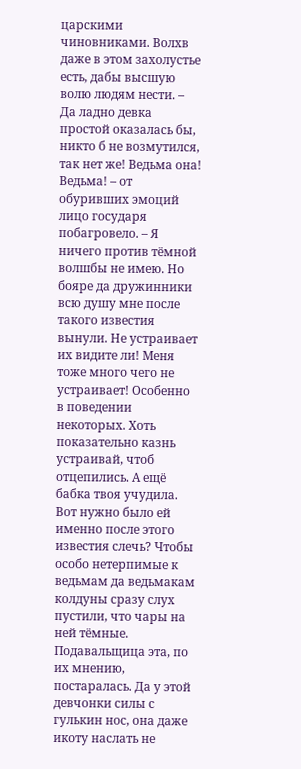царскими чиновниками. Волхв даже в этом захолустье есть, дабы высшую волю людям нести. – Да ладно девка простой оказалась бы, никто б не возмутился, так нет же! Ведьма она! Ведьма! – от обуривших эмоций лицо государя побагровело. – Я ничего против тёмной волшбы не имею. Но бояре да дружинники всю душу мне после такого известия вынули. Не устраивает их видите ли! Меня тоже много чего не устраивает! Особенно в поведении некоторых. Хоть показательно казнь устраивай, чтоб отцепились. А ещё бабка твоя учудила. Вот нужно было ей именно после этого известия слечь? Чтобы особо нетерпимые к ведьмам да ведьмакам колдуны сразу слух пустили, что чары на ней тёмные. Подавальщица эта, по их мнению, постаралась. Да у этой девчонки силы с гулькин нос, она даже икоту наслать не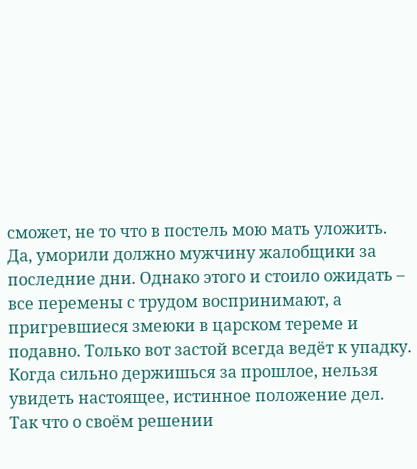сможет, не то что в постель мою мать уложить.
Да, уморили должно мужчину жалобщики за последние дни. Однако этого и стоило ожидать – все перемены с трудом воспринимают, а пригревшиеся змеюки в царском тереме и подавно. Только вот застой всегда ведёт к упадку. Когда сильно держишься за прошлое, нельзя увидеть настоящее, истинное положение дел. Так что о своём решении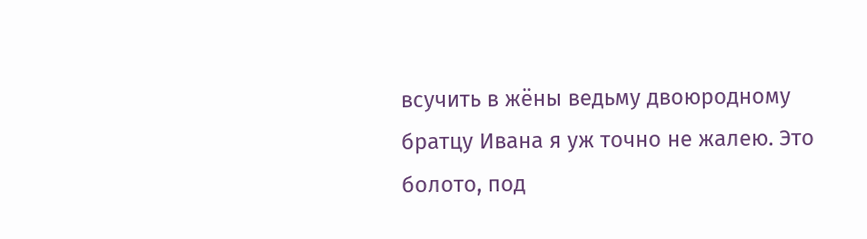всучить в жёны ведьму двоюродному братцу Ивана я уж точно не жалею. Это болото, под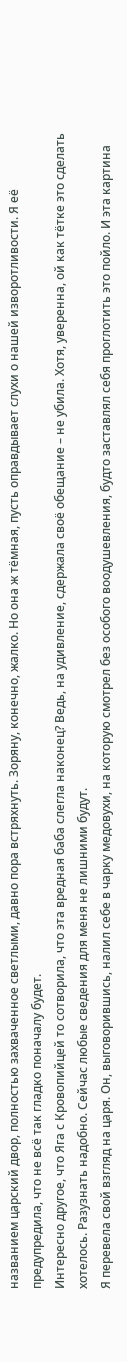названием царский двор, полностью захваченное светлыми, давно пора встряхнуть. Зоряну, конечно, жалко. Но она ж тёмная, пусть оправдывает слухи о нашей изворотливости. Я её предупредила, что не всё так гладко поначалу будет.
Интересно другое, что Яга с Кровопийцей то сотворила, что эта вредная баба слегла наконец? Ведь, на удивление, сдержала своё обещание – не убила. Хотя, уверенна, ой как тётке это сделать хотелось. Разузнать надобно. Сейчас любые сведения для меня не лишними будут.
Я перевела свой взгляд на царя. Он, выговорившись, налил себе в чарку медовухи, на которую смотрел без особого воодушевления, будто заставлял себя проглотить это пойло. И эта картина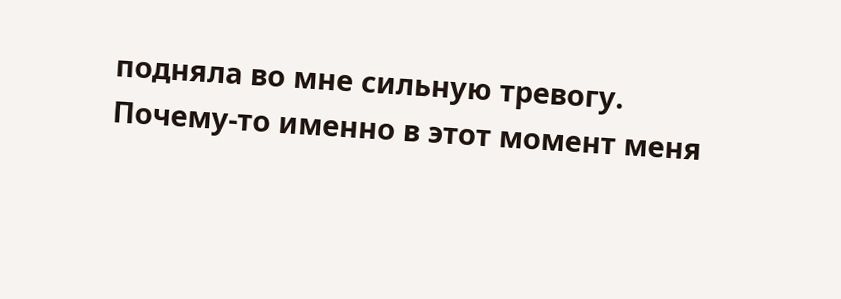подняла во мне сильную тревогу.
Почему-то именно в этот момент меня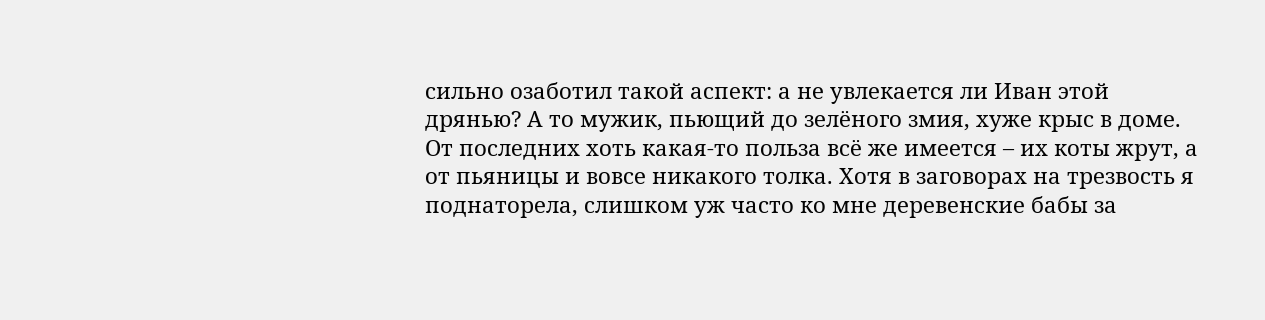сильно озаботил такой аспект: а не увлекается ли Иван этой дрянью? А то мужик, пьющий до зелёного змия, хуже крыс в доме. От последних хоть какая-то польза всё же имеется – их коты жрут, а от пьяницы и вовсе никакого толка. Хотя в заговорах на трезвость я поднаторела, слишком уж часто ко мне деревенские бабы за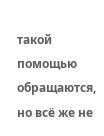такой помощью обращаются, но всё же не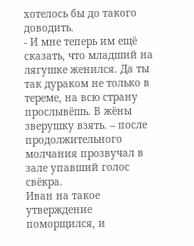хотелось бы до такого доводить.
- И мне теперь им ещё сказать, что младший на лягушке женился. Да ты так дураком не только в тереме, на всю страну прослывёшь. В жёны зверушку взять. – после продолжительного молчания прозвучал в зале упавший голос свёкра.
Иван на такое утверждение поморщился, и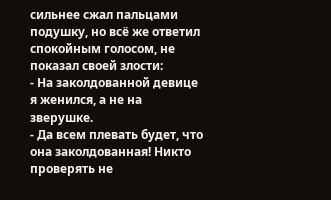сильнее сжал пальцами подушку, но всё же ответил спокойным голосом, не показал своей злости:
- На заколдованной девице я женился, а не на зверушке.
- Да всем плевать будет, что она заколдованная! Никто проверять не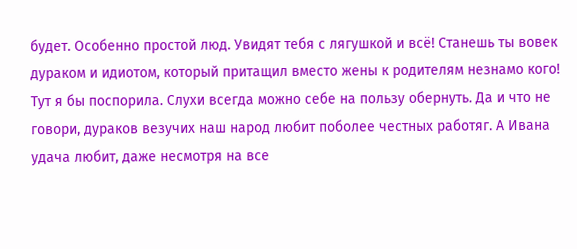будет. Особенно простой люд. Увидят тебя с лягушкой и всё! Станешь ты вовек дураком и идиотом, который притащил вместо жены к родителям незнамо кого!
Тут я бы поспорила. Слухи всегда можно себе на пользу обернуть. Да и что не говори, дураков везучих наш народ любит поболее честных работяг. А Ивана удача любит, даже несмотря на все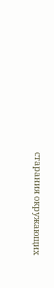старания окружающих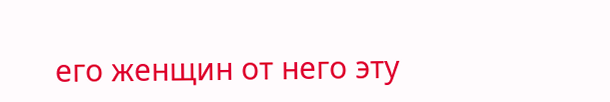его женщин от него эту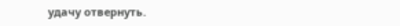удачу отвернуть.